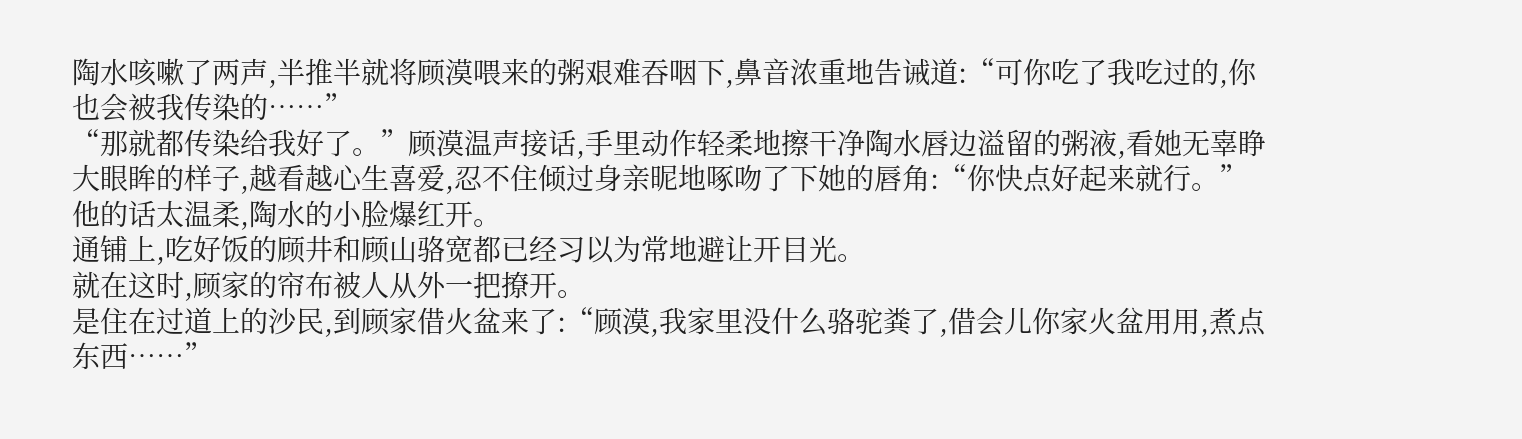陶水咳嗽了两声,半推半就将顾漠喂来的粥艰难吞咽下,鼻音浓重地告诫道:“可你吃了我吃过的,你也会被我传染的……”
“那就都传染给我好了。”顾漠温声接话,手里动作轻柔地擦干净陶水唇边溢留的粥液,看她无辜睁大眼眸的样子,越看越心生喜爱,忍不住倾过身亲昵地啄吻了下她的唇角:“你快点好起来就行。”
他的话太温柔,陶水的小脸爆红开。
通铺上,吃好饭的顾井和顾山骆宽都已经习以为常地避让开目光。
就在这时,顾家的帘布被人从外一把撩开。
是住在过道上的沙民,到顾家借火盆来了:“顾漠,我家里没什么骆驼粪了,借会儿你家火盆用用,煮点东西……”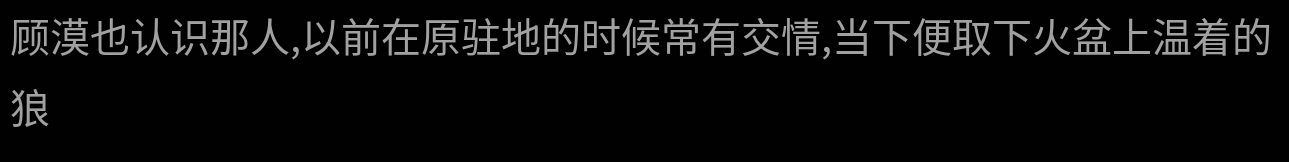顾漠也认识那人,以前在原驻地的时候常有交情,当下便取下火盆上温着的狼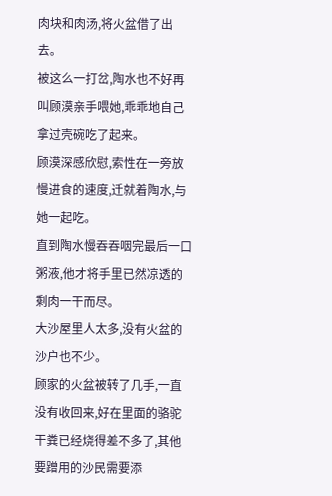肉块和肉汤,将火盆借了出去。
被这么一打岔,陶水也不好再叫顾漠亲手喂她,乖乖地自己拿过壳碗吃了起来。
顾漠深感欣慰,索性在一旁放慢进食的速度,迁就着陶水,与她一起吃。
直到陶水慢吞吞咽完最后一口粥液,他才将手里已然凉透的剩肉一干而尽。
大沙屋里人太多,没有火盆的沙户也不少。
顾家的火盆被转了几手,一直没有收回来,好在里面的骆驼干粪已经烧得差不多了,其他要蹭用的沙民需要添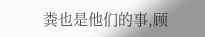粪也是他们的事,顾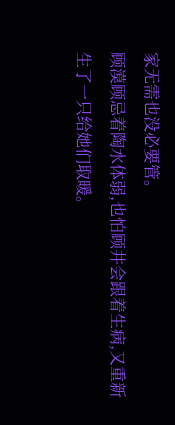家无需也没必要管。
顾漠顾忌着陶水体弱,也怕顾井会跟着生病,又重新生了一只给她们取暖。